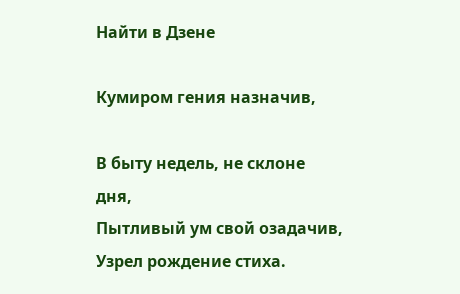Найти в Дзене

Кумиром гения назначив,

В быту недель, не склоне дня,
Пытливый ум свой озадачив,
Узрел рождение стиха.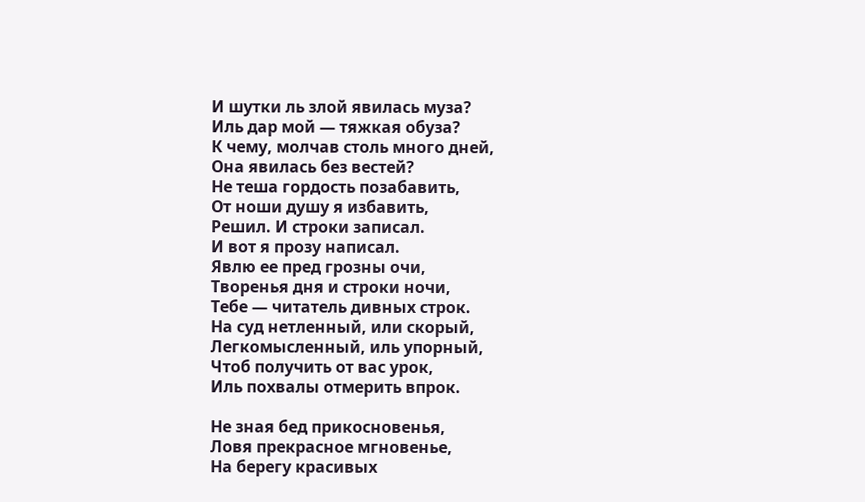И шутки ль злой явилась муза?
Иль дар мой — тяжкая обуза?
К чему, молчав столь много дней,
Она явилась без вестей?
Не теша гордость позабавить,
От ноши душу я избавить,
Решил. И строки записал.
И вот я прозу написал.
Явлю ее пред грозны очи,
Творенья дня и строки ночи,
Тебе — читатель дивных строк.
На суд нетленный, или скорый,
Легкомысленный, иль упорный,
Чтоб получить от вас урок,
Иль похвалы отмерить впрок.

Не зная бед прикосновенья,
Ловя прекрасное мгновенье,
На берегу красивых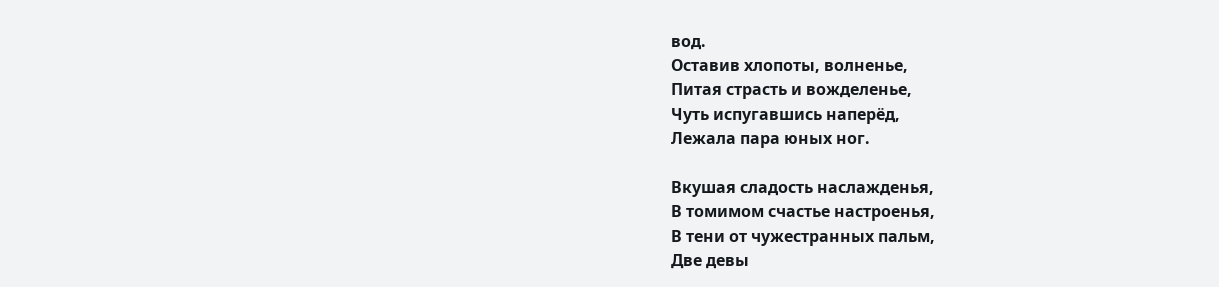вод.
Оставив хлопоты, волненье,
Питая страсть и вожделенье,
Чуть испугавшись наперёд,
Лежала пара юных ног.

Вкушая сладость наслажденья,
В томимом счастье настроенья,
В тени от чужестранных пальм,
Две девы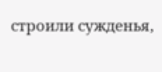строили сужденья,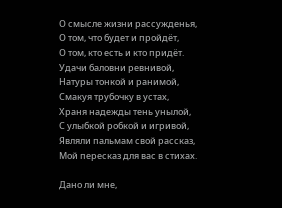О смысле жизни рассужденья,
О том, что будет и пройдёт,
О том, кто есть и кто придёт.
Удачи баловни ревнивой,
Натуры тонкой и ранимой,
Смакуя трубочку в устах,
Храня надежды тень унылой,
С улыбкой робкой и игривой,
Являли пальмам свой рассказ,
Мой пересказ для вас в стихах.

Дано ли мне,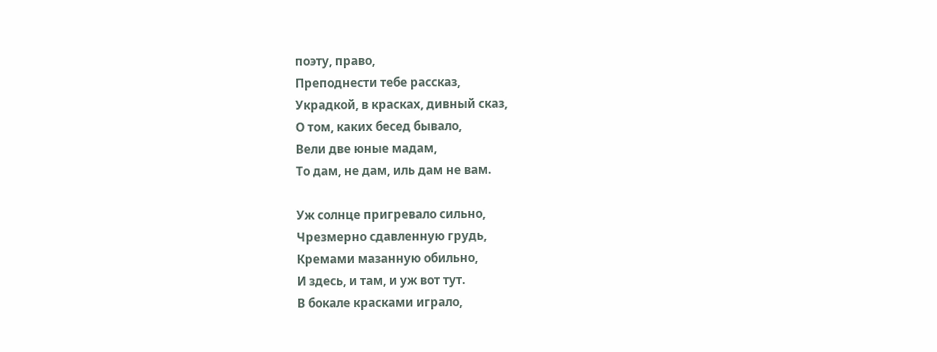поэту, право,
Преподнести тебе рассказ,
Украдкой, в красках, дивный сказ,
О том, каких бесед бывало,
Вели две юные мадам,
То дам, не дам, иль дам не вам.

Уж солнце пригревало сильно,
Чрезмерно сдавленную грудь,
Кремами мазанную обильно,
И здесь, и там, и уж вот тут.
В бокале красками играло,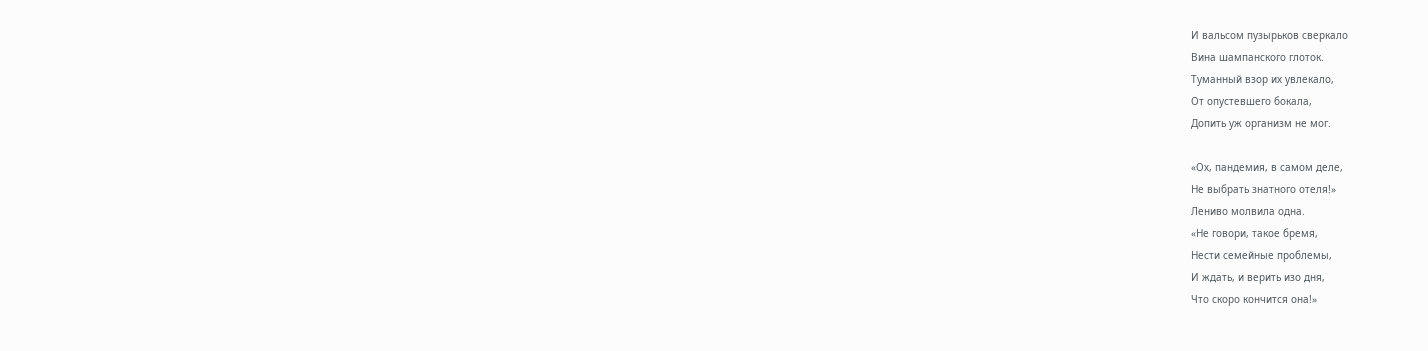И вальсом пузырьков сверкало
Вина шампанского глоток.
Туманный взор их увлекало,
От опустевшего бокала,
Допить уж организм не мог.

«Ох, пандемия, в самом деле,
Не выбрать знатного отеля!»
Лениво молвила одна.
«Не говори, такое бремя,
Нести семейные проблемы,
И ждать, и верить изо дня,
Что скоро кончится она!»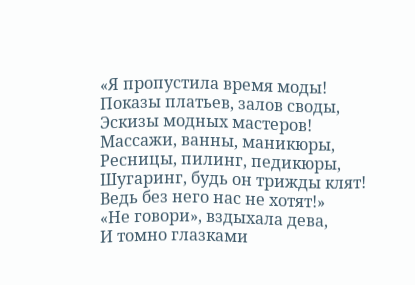«Я пропустила время моды!
Показы платьев, залов своды,
Эскизы модных мастеров!
Массажи, ванны, маникюры,
Ресницы, пилинг, педикюры,
Шугаринг, будь он трижды клят!
Ведь без него нас не хотят!»
«Не говори», вздыхала дева,
И томно глазками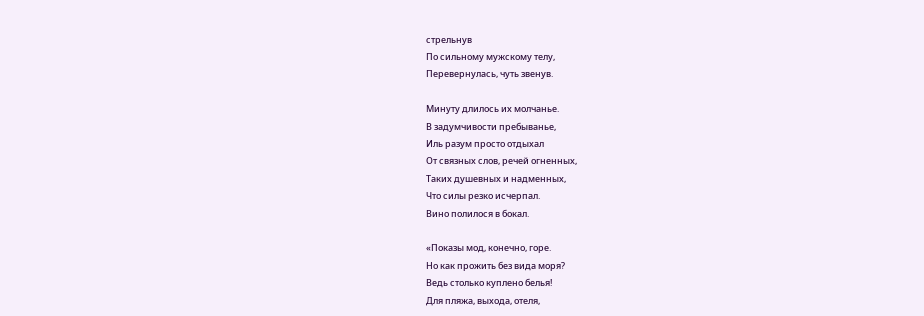стрельнув
По сильному мужскому телу,
Перевернулась, чуть звенув.

Минуту длилось их молчанье.
В задумчивости пребыванье,
Иль разум просто отдыхал
От связных слов, речей огненных,
Таких душевных и надменных,
Что силы резко исчерпал.
Вино полилося в бокал.

«Показы мод, конечно, горе.
Но как прожить без вида моря?
Ведь столько куплено белья!
Для пляжа, выхода, отеля,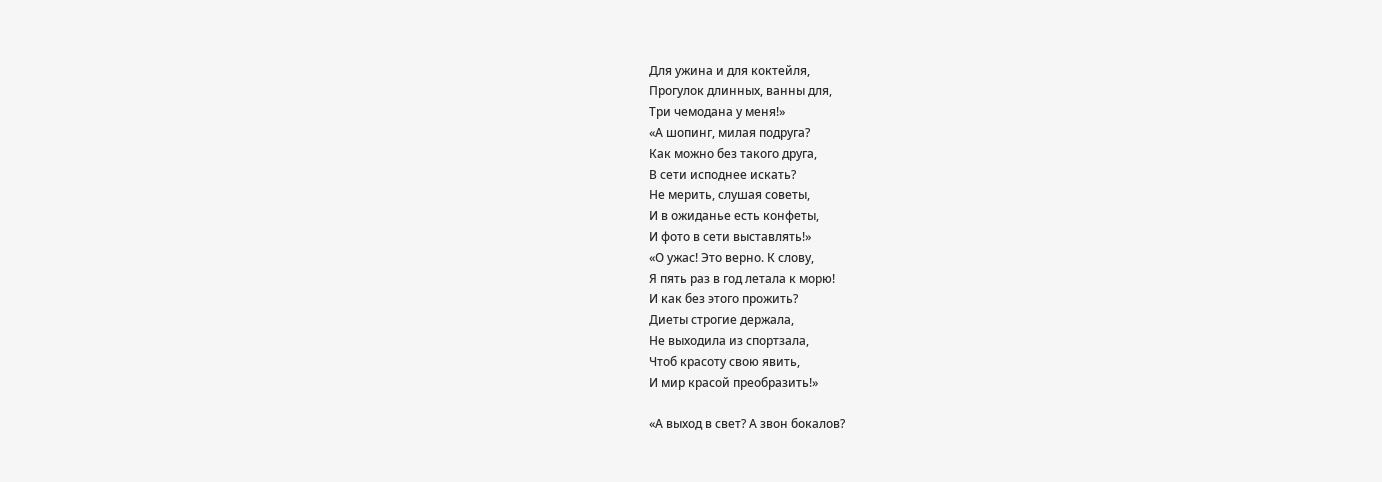Для ужина и для коктейля,
Прогулок длинных, ванны для,
Три чемодана у меня!»
«А шопинг, милая подруга?
Как можно без такого друга,
В сети исподнее искать?
Не мерить, слушая советы,
И в ожиданье есть конфеты,
И фото в сети выставлять!»
«О ужас! Это верно. К слову,
Я пять раз в год летала к морю!
И как без этого прожить?
Диеты строгие держала,
Не выходила из спортзала,
Чтоб красоту свою явить,
И мир красой преобразить!»

«А выход в свет? А звон бокалов?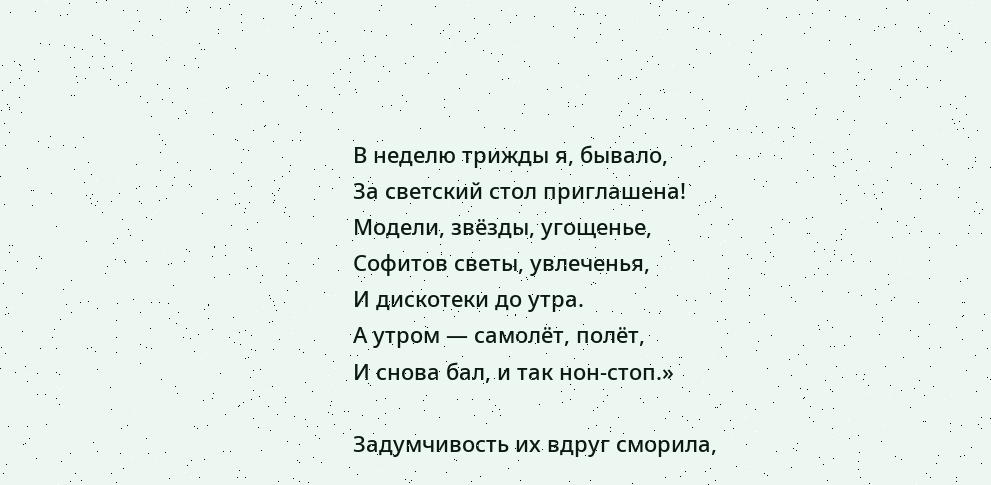В неделю трижды я, бывало,
За светский стол приглашена!
Модели, звёзды, угощенье,
Софитов светы, увлеченья,
И дискотеки до утра.
А утром — самолёт, полёт,
И снова бал, и так нон-стоп.»

Задумчивость их вдруг сморила,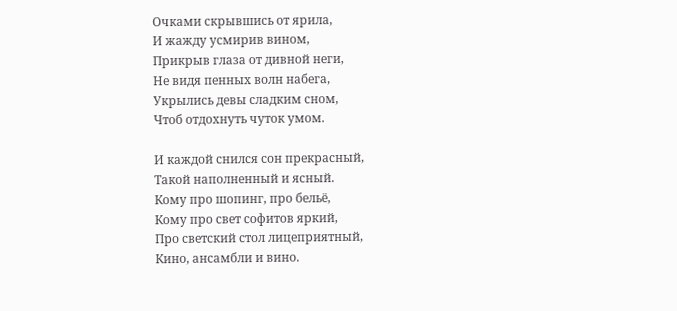Очками скрывшись от ярила,
И жажду усмирив вином,
Прикрыв глаза от дивной неги,
Не видя пенных волн набега,
Укрылись девы сладким сном,
Чтоб отдохнуть чуток умом.

И каждой снился сон прекрасный,
Такой наполненный и ясный.
Кому про шопинг, про бельё,
Кому про свет софитов яркий,
Про светский стол лицеприятный,
Кино, ансамбли и вино.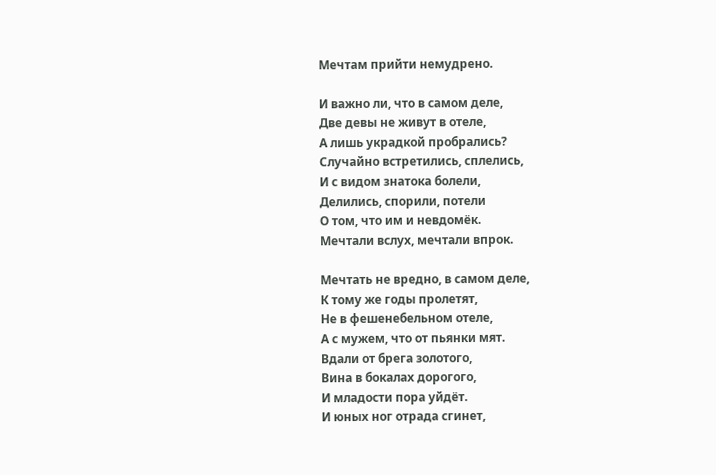Мечтам прийти немудрено.

И важно ли, что в самом деле,
Две девы не живут в отеле,
А лишь украдкой пробрались?
Случайно встретились, сплелись,
И с видом знатока болели,
Делились, спорили, потели
О том, что им и невдомёк.
Мечтали вслух, мечтали впрок.

Мечтать не вредно, в самом деле,
К тому же годы пролетят,
Не в фешенебельном отеле,
А с мужем, что от пьянки мят.
Вдали от брега золотого,
Вина в бокалах дорогого,
И младости пора уйдёт.
И юных ног отрада сгинет,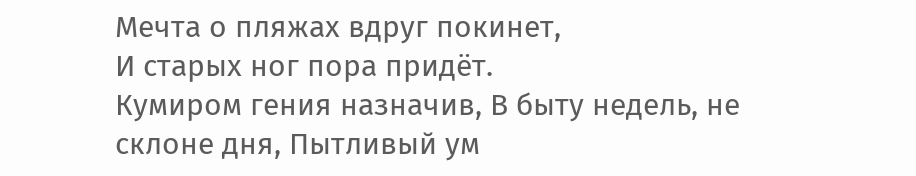Мечта о пляжах вдруг покинет,
И старых ног пора придёт.
Кумиром гения назначив, В быту недель, не склоне дня, Пытливый ум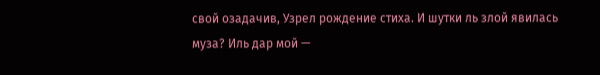свой озадачив, Узрел рождение стиха. И шутки ль злой явилась муза? Иль дар мой —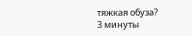тяжкая обуза?
3 минуты